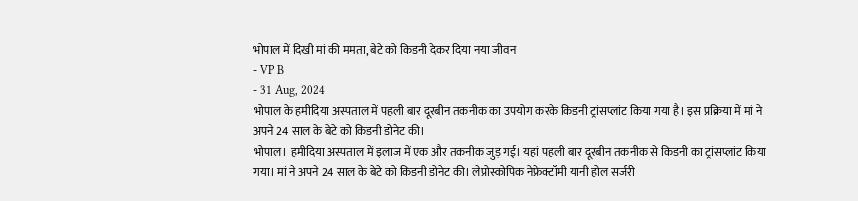भोपाल में दिखी मां की ममता, बेटे को किडनी देकर दिया नया जीवन
- VP B
- 31 Aug, 2024
भोपाल के हमीदिया अस्पताल में पहली बार दूरबीन तकनीक का उपयोग करके किडनी ट्रांसप्लांट किया गया है। इस प्रक्रिया में मां ने अपने 24 साल के बेटे को किडनी डोनेट की।
भोपाल। हमीदिया अस्पताल में इलाज में एक और तकनीक जुड़ गई। यहां पहली बार दूरबीन तकनीक से किडनी का ट्रांसप्लांट किया गया। मां ने अपने 24 साल के बेटे को किडनी डोनेट की। लेप्रोस्कोपिक नेफ्रेक्टॉमी यानी होल सर्जरी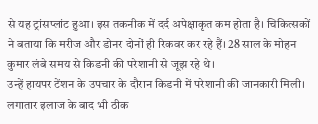से यह ट्रांसप्लांट हुआ। इस तकनीक में दर्द अपेक्षाकृत कम होता है। चिकित्सकों ने बताया कि मरीज और डोनर दोनों ही रिकवर कर रहे हैं। 28 साल के मोहन कुमार लंबे समय से किडनी की परेशानी से जूझ रहे थे।
उन्हें हायपर टेंशन के उपचार के दौरान किडनी में परेशानी की जानकारी मिली। लगातार इलाज के बाद भी ठीक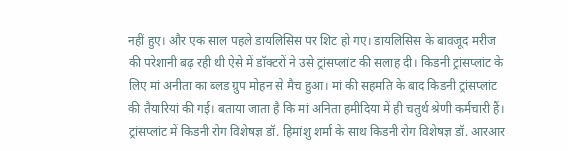नहीं हुए। और एक साल पहले डायलिसिस पर शिट हो गए। डायलिसिस के बावजूद मरीज की परेशानी बढ़ रही थी ऐसे में डॉक्टरों ने उसे ट्रांसप्लांट की सलाह दी। किडनी ट्रांसप्लांट के लिए मां अनीता का ब्लड ग्रुप मोहन से मैच हुआ। मां की सहमति के बाद किडनी ट्रांसप्लांट की तैयारियां की गई। बताया जाता है कि मां अनिता हमीदिया में ही चतुर्थ श्रेणी कर्मचारी हैं।
ट्रांसप्लांट में किडनी रोग विशेषज्ञ डॉ. हिमांशु शर्मा के साथ किडनी रोग विशेषज्ञ डॉ. आरआर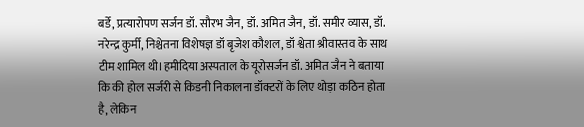बर्डे, प्रत्यारोपण सर्जन डॉ. सौरभ जैन, डॉ. अमित जैन, डॉ. समीर व्यास, डॉ. नरेन्द्र कुर्मी, निश्चेतना विशेषज्ञ डॉ बृजेश कौशल, डॉ श्वेता श्रीवास्तव के साथ टीम शामिल थी।हमीदिया अस्पताल के यूरोसर्जन डॉ. अमित जैन ने बताया कि की होल सर्जरी से किडनी निकालना डॉक्टरों के लिए थोड़ा कठिन होता है, लेकिन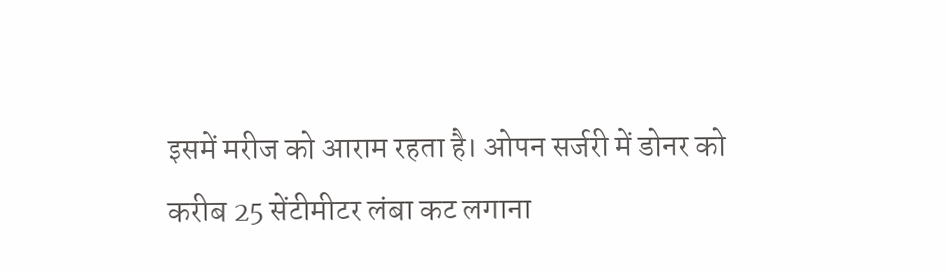इसमें मरीज को आराम रहता है। ओपन सर्जरी में डोनर को करीब 25 सेंटीमीटर लंबा कट लगाना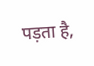पड़ता है,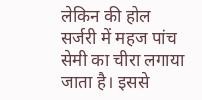लेकिन की होल सर्जरी में महज पांच सेमी का चीरा लगाया जाता है। इससे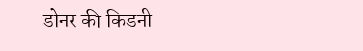डोनर की किडनी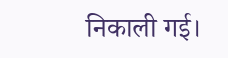निकाली गई।